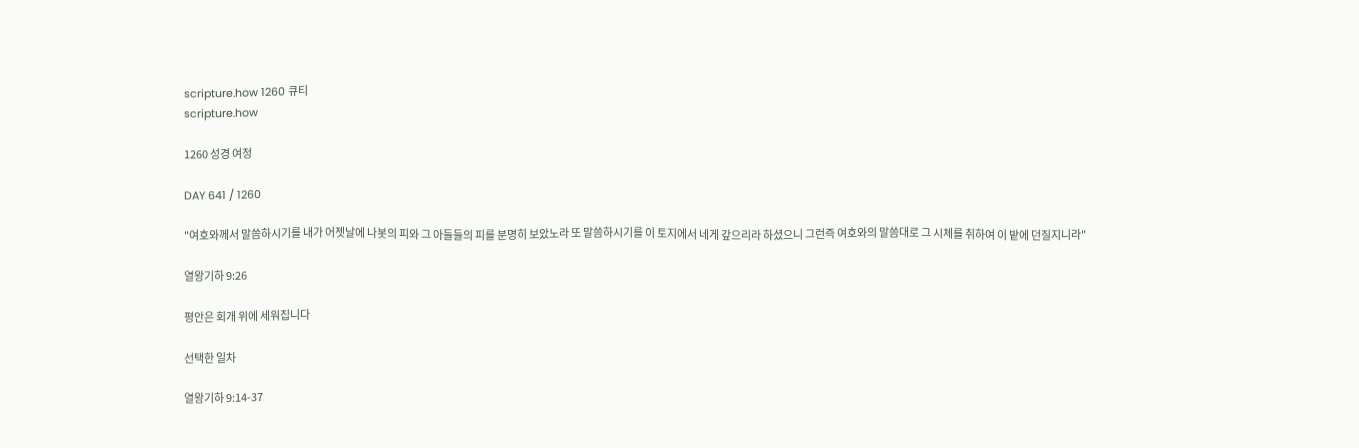scripture.how 1260 큐티
scripture.how

1260 성경 여정

DAY 641 / 1260

"여호와께서 말씀하시기를 내가 어젯날에 나봇의 피와 그 아들들의 피를 분명히 보았노라 또 말씀하시기를 이 토지에서 네게 갚으리라 하셨으니 그런즉 여호와의 말씀대로 그 시체를 취하여 이 밭에 던질지니라"

열왕기하 9:26

평안은 회개 위에 세워집니다

선택한 일차

열왕기하 9:14-37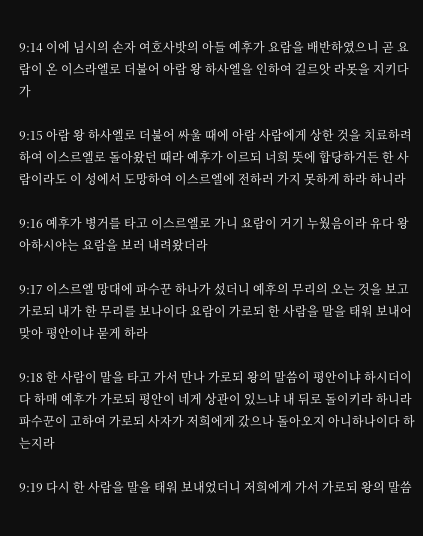9:14 이에 님시의 손자 여호사밧의 아들 예후가 요람을 배반하였으니 곧 요람이 온 이스라엘로 더불어 아람 왕 하사엘을 인하여 길르앗 라못을 지키다가

9:15 아람 왕 하사엘로 더불어 싸울 때에 아람 사람에게 상한 것을 치료하려 하여 이스르엘로 돌아왔던 때라 예후가 이르되 너희 뜻에 합당하거든 한 사람이라도 이 성에서 도망하여 이스르엘에 전하러 가지 못하게 하라 하니라

9:16 예후가 병거를 타고 이스르엘로 가니 요람이 거기 누웠음이라 유다 왕 아하시야는 요람을 보러 내려왔더라

9:17 이스르엘 망대에 파수꾼 하나가 섰더니 예후의 무리의 오는 것을 보고 가로되 내가 한 무리를 보나이다 요람이 가로되 한 사람을 말을 태워 보내어 맞아 평안이냐 묻게 하라

9:18 한 사람이 말을 타고 가서 만나 가로되 왕의 말씀이 평안이냐 하시더이다 하매 예후가 가로되 평안이 네게 상관이 있느냐 내 뒤로 돌이키라 하니라 파수꾼이 고하여 가로되 사자가 저희에게 갔으나 돌아오지 아니하나이다 하는지라

9:19 다시 한 사람을 말을 태워 보내었더니 저희에게 가서 가로되 왕의 말씀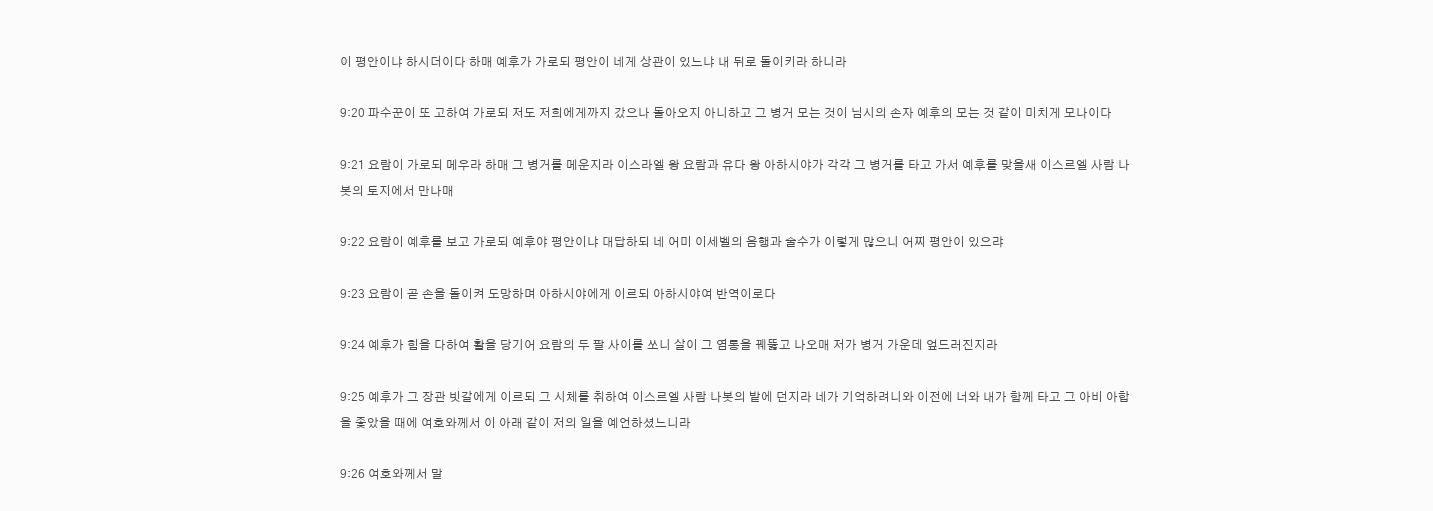이 평안이냐 하시더이다 하매 예후가 가로되 평안이 네게 상관이 있느냐 내 뒤로 돌이키라 하니라

9:20 파수꾼이 또 고하여 가로되 저도 저희에게까지 갔으나 돌아오지 아니하고 그 병거 모는 것이 님시의 손자 예후의 모는 것 같이 미치게 모나이다

9:21 요람이 가로되 메우라 하매 그 병거를 메운지라 이스라엘 왕 요람과 유다 왕 아하시야가 각각 그 병거를 타고 가서 예후를 맞을새 이스르엘 사람 나봇의 토지에서 만나매

9:22 요람이 예후를 보고 가로되 예후야 평안이냐 대답하되 네 어미 이세벨의 음행과 술수가 이렇게 많으니 어찌 평안이 있으랴

9:23 요람이 곧 손을 돌이켜 도망하며 아하시야에게 이르되 아하시야여 반역이로다

9:24 예후가 힘을 다하여 활을 당기어 요람의 두 팔 사이를 쏘니 살이 그 염통을 꿰뚫고 나오매 저가 병거 가운데 엎드러진지라

9:25 예후가 그 장관 빗갈에게 이르되 그 시체를 취하여 이스르엘 사람 나봇의 밭에 던지라 네가 기억하려니와 이전에 너와 내가 함께 타고 그 아비 아합을 좇았을 때에 여호와께서 이 아래 같이 저의 일을 예언하셨느니라

9:26 여호와께서 말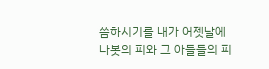씀하시기를 내가 어젯날에 나봇의 피와 그 아들들의 피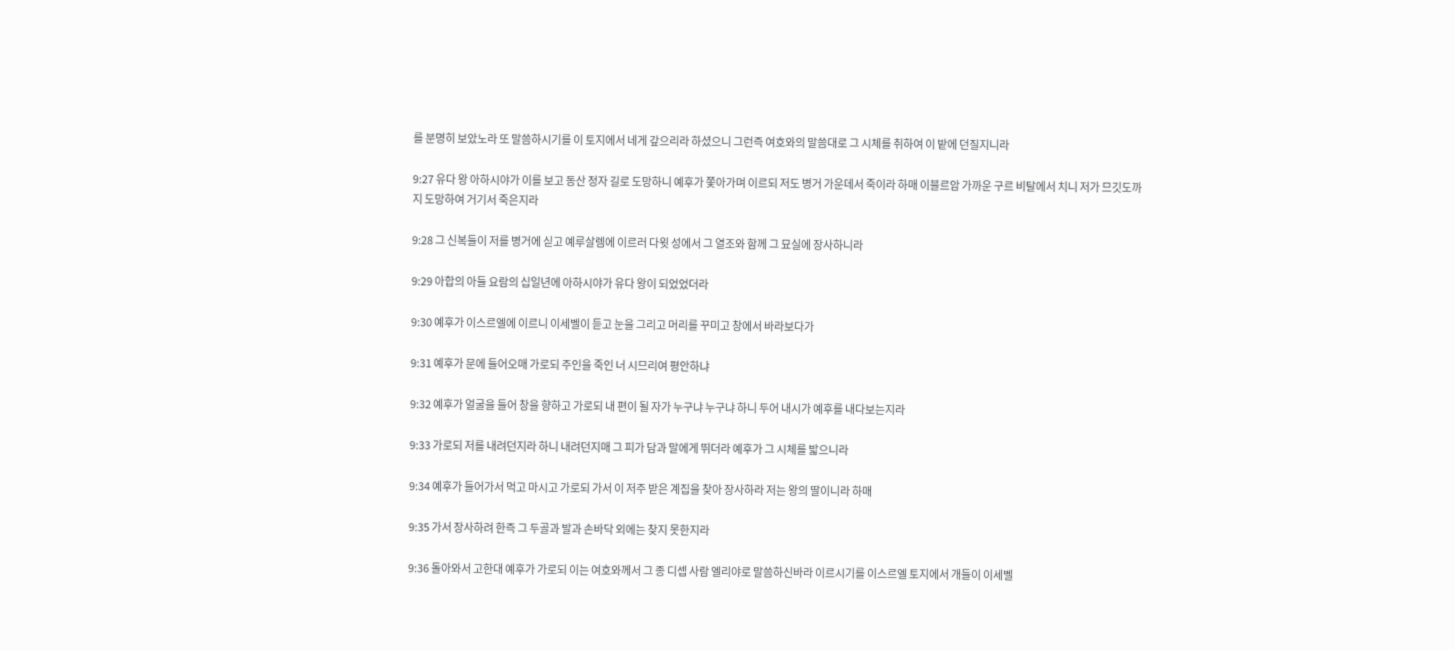를 분명히 보았노라 또 말씀하시기를 이 토지에서 네게 갚으리라 하셨으니 그런즉 여호와의 말씀대로 그 시체를 취하여 이 밭에 던질지니라

9:27 유다 왕 아하시야가 이를 보고 동산 정자 길로 도망하니 예후가 쫓아가며 이르되 저도 병거 가운데서 죽이라 하매 이블르암 가까운 구르 비탈에서 치니 저가 므깃도까지 도망하여 거기서 죽은지라

9:28 그 신복들이 저를 병거에 싣고 예루살렘에 이르러 다윗 성에서 그 열조와 함께 그 묘실에 장사하니라

9:29 아합의 아들 요람의 십일년에 아하시야가 유다 왕이 되었었더라

9:30 예후가 이스르엘에 이르니 이세벨이 듣고 눈을 그리고 머리를 꾸미고 창에서 바라보다가

9:31 예후가 문에 들어오매 가로되 주인을 죽인 너 시므리여 평안하냐

9:32 예후가 얼굴을 들어 창을 향하고 가로되 내 편이 될 자가 누구냐 누구냐 하니 두어 내시가 예후를 내다보는지라

9:33 가로되 저를 내려던지라 하니 내려던지매 그 피가 담과 말에게 뛰더라 예후가 그 시체를 밟으니라

9:34 예후가 들어가서 먹고 마시고 가로되 가서 이 저주 받은 계집을 찾아 장사하라 저는 왕의 딸이니라 하매

9:35 가서 장사하려 한즉 그 두골과 발과 손바닥 외에는 찾지 못한지라

9:36 돌아와서 고한대 예후가 가로되 이는 여호와께서 그 종 디셉 사람 엘리야로 말씀하신바라 이르시기를 이스르엘 토지에서 개들이 이세벨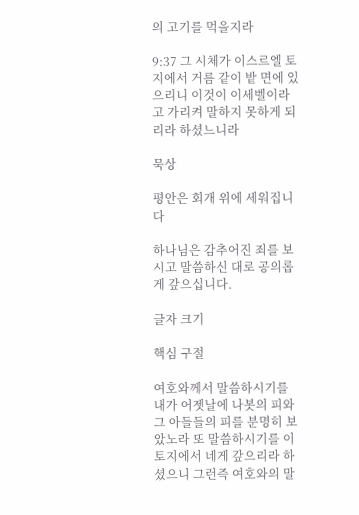의 고기를 먹을지라

9:37 그 시체가 이스르엘 토지에서 거름 같이 밭 면에 있으리니 이것이 이세벨이라고 가리켜 말하지 못하게 되리라 하셨느니라

묵상

평안은 회개 위에 세워집니다

하나님은 감추어진 죄를 보시고 말씀하신 대로 공의롭게 갚으십니다.

글자 크기

핵심 구절

여호와께서 말씀하시기를 내가 어젯날에 나봇의 피와 그 아들들의 피를 분명히 보았노라 또 말씀하시기를 이 토지에서 네게 갚으리라 하셨으니 그런즉 여호와의 말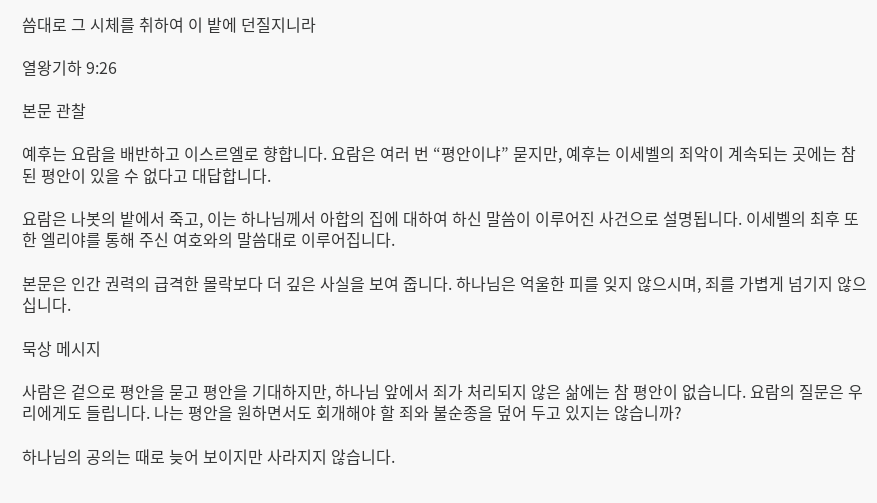씀대로 그 시체를 취하여 이 밭에 던질지니라

열왕기하 9:26

본문 관찰

예후는 요람을 배반하고 이스르엘로 향합니다. 요람은 여러 번 “평안이냐” 묻지만, 예후는 이세벨의 죄악이 계속되는 곳에는 참된 평안이 있을 수 없다고 대답합니다.

요람은 나봇의 밭에서 죽고, 이는 하나님께서 아합의 집에 대하여 하신 말씀이 이루어진 사건으로 설명됩니다. 이세벨의 최후 또한 엘리야를 통해 주신 여호와의 말씀대로 이루어집니다.

본문은 인간 권력의 급격한 몰락보다 더 깊은 사실을 보여 줍니다. 하나님은 억울한 피를 잊지 않으시며, 죄를 가볍게 넘기지 않으십니다.

묵상 메시지

사람은 겉으로 평안을 묻고 평안을 기대하지만, 하나님 앞에서 죄가 처리되지 않은 삶에는 참 평안이 없습니다. 요람의 질문은 우리에게도 들립니다. 나는 평안을 원하면서도 회개해야 할 죄와 불순종을 덮어 두고 있지는 않습니까?

하나님의 공의는 때로 늦어 보이지만 사라지지 않습니다.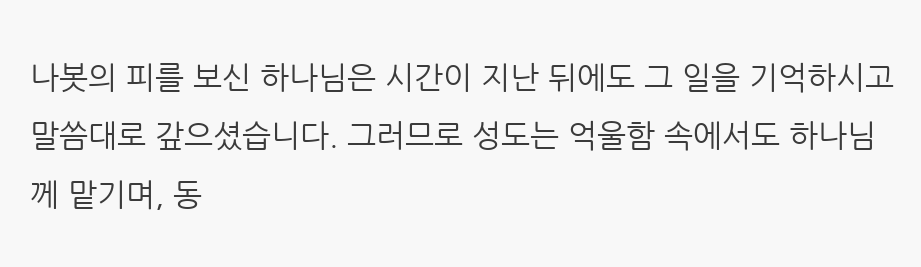나봇의 피를 보신 하나님은 시간이 지난 뒤에도 그 일을 기억하시고 말씀대로 갚으셨습니다. 그러므로 성도는 억울함 속에서도 하나님께 맡기며, 동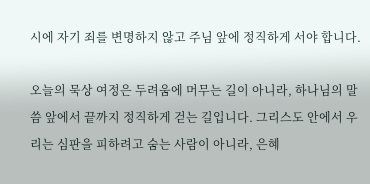시에 자기 죄를 변명하지 않고 주님 앞에 정직하게 서야 합니다.

오늘의 묵상 여정은 두려움에 머무는 길이 아니라, 하나님의 말씀 앞에서 끝까지 정직하게 걷는 길입니다. 그리스도 안에서 우리는 심판을 피하려고 숨는 사람이 아니라, 은혜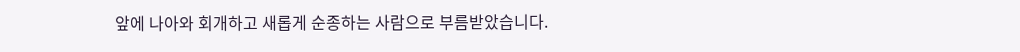앞에 나아와 회개하고 새롭게 순종하는 사람으로 부름받았습니다.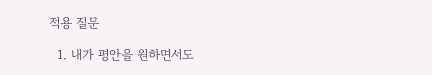적용 질문

  1. 내가 평안을 원하면서도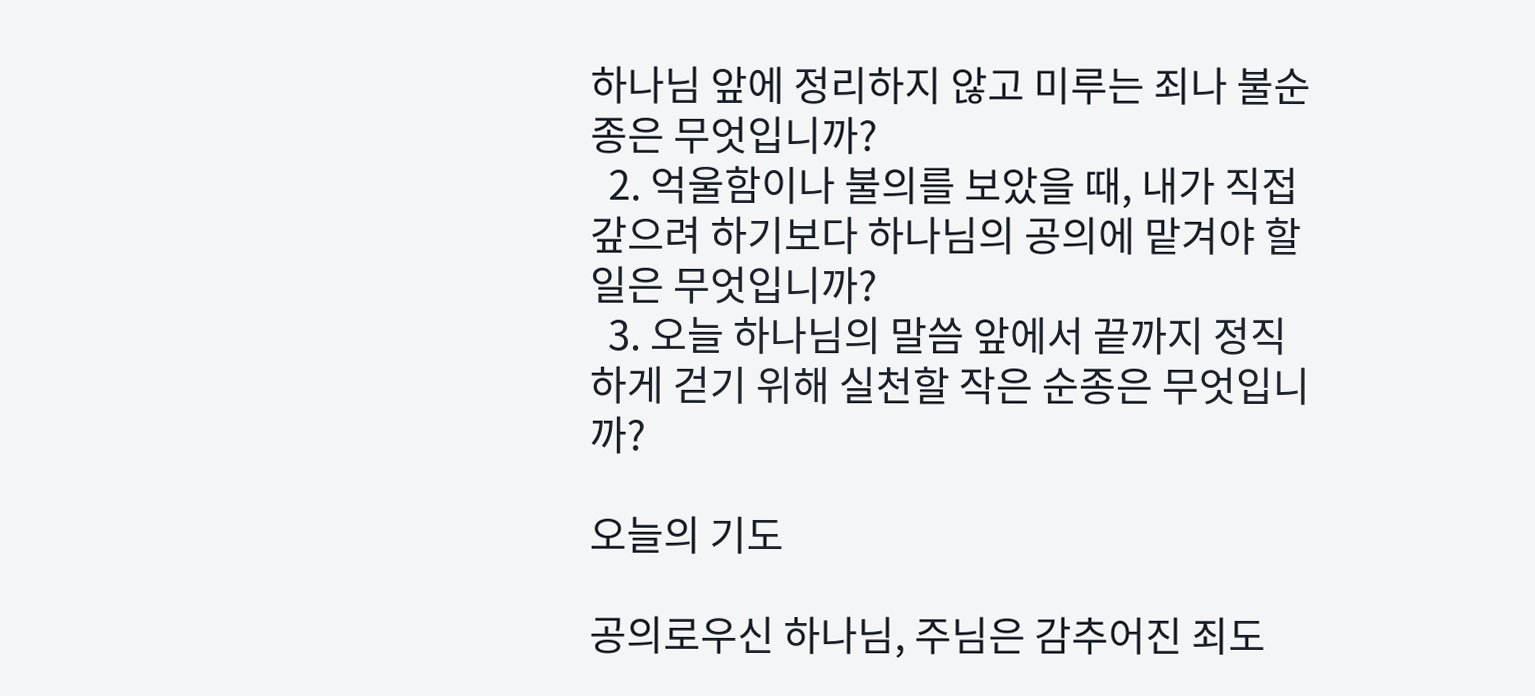하나님 앞에 정리하지 않고 미루는 죄나 불순종은 무엇입니까?
  2. 억울함이나 불의를 보았을 때, 내가 직접 갚으려 하기보다 하나님의 공의에 맡겨야 할 일은 무엇입니까?
  3. 오늘 하나님의 말씀 앞에서 끝까지 정직하게 걷기 위해 실천할 작은 순종은 무엇입니까?

오늘의 기도

공의로우신 하나님, 주님은 감추어진 죄도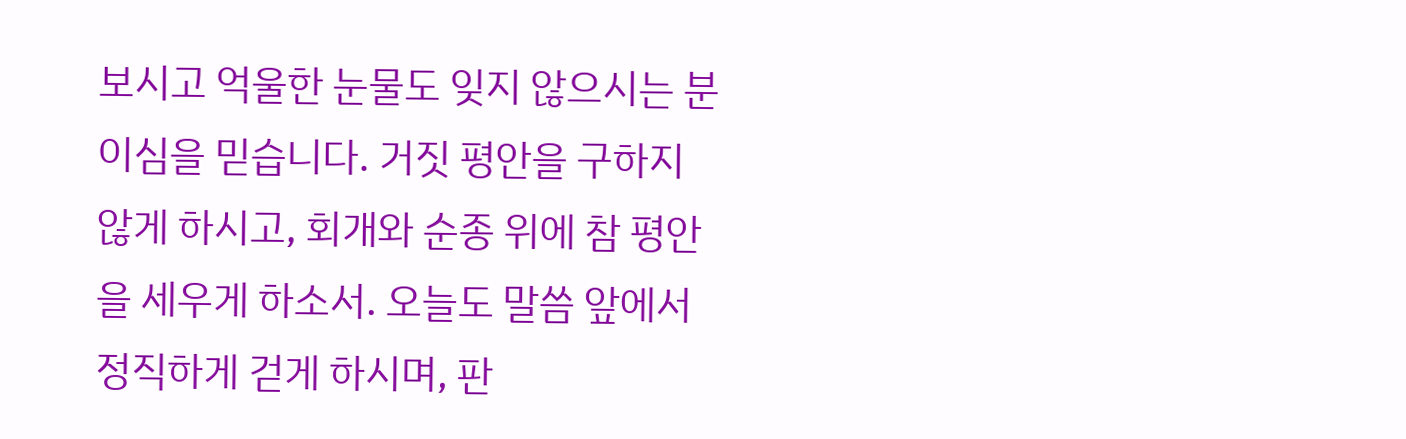보시고 억울한 눈물도 잊지 않으시는 분이심을 믿습니다. 거짓 평안을 구하지 않게 하시고, 회개와 순종 위에 참 평안을 세우게 하소서. 오늘도 말씀 앞에서 정직하게 걷게 하시며, 판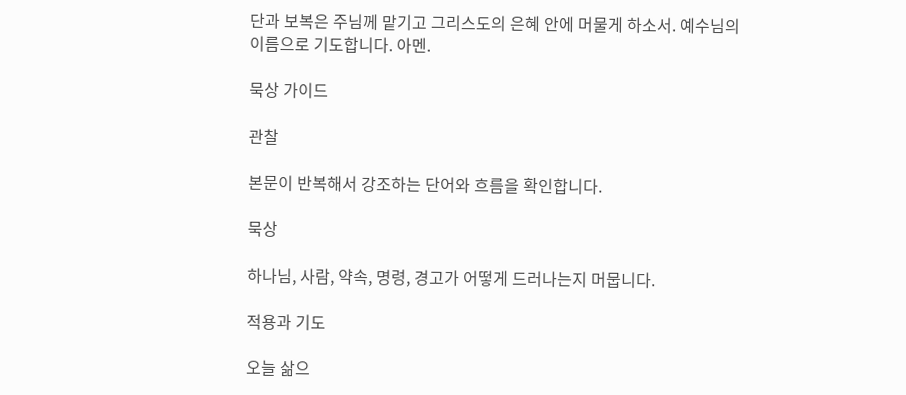단과 보복은 주님께 맡기고 그리스도의 은혜 안에 머물게 하소서. 예수님의 이름으로 기도합니다. 아멘.

묵상 가이드

관찰

본문이 반복해서 강조하는 단어와 흐름을 확인합니다.

묵상

하나님, 사람, 약속, 명령, 경고가 어떻게 드러나는지 머뭅니다.

적용과 기도

오늘 삶으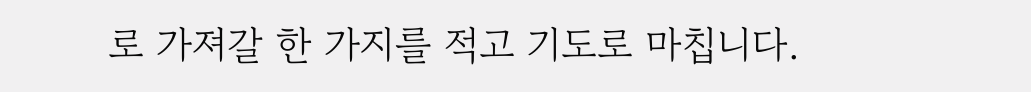로 가져갈 한 가지를 적고 기도로 마칩니다.